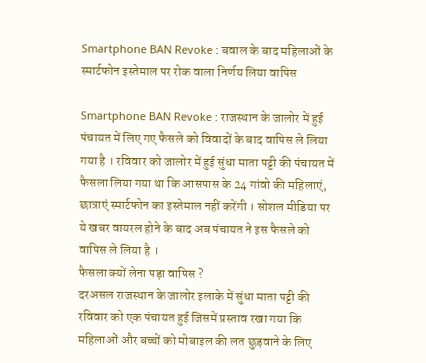Smartphone BAN Revoke : बवाल के बाद महिलाओं के स्मार्टफोन इस्तेमाल पर रोक वाला निर्णय लिया वापिस

Smartphone BAN Revoke : राजस्थान के जालोर में हुई पंचायत में लिए गए फैसले को विवादों के बाद वापिस ले लिया गया है । रविवार को जालोर में हुई सुंधा माता पट्टी की पंचायत में फैसला लिया गया था कि आसपास के 24 गांवो की महिलाएं, छात्राएं स्मार्टफोन का इस्तेमाल नहीं करेंगी । सोशल मीडिया पर ये खबर वायरल होने के बाद अब पंचायत ने इस फैसले को वापिस ले लिया है ।
फैसला क्यों लेना पड़ा वापिस ?
दरअसल राजस्थान के जालोर इलाके में सुंधा माता पट्टी की रविवार को एक पंचायत हुई जिसमें प्रस्ताव रखा गया कि महिलाओं और बच्चों को मोबाइल की लत छुड़वाने के लिए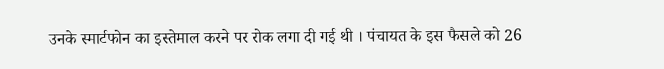उनके स्मार्टफोन का इस्तेमाल करने पर रोक लगा दी गई थी । पंचायत के इस फैसले को 26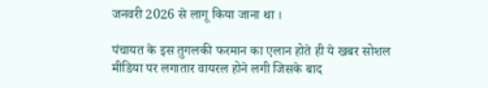जनवरी 2026 से लागू किया जाना था ।

पंचायत के इस तुगलकी फरमान का एलान होते ही ये खबर सोशल मीडिया पर लगातार वायरल होने लगी जिसके बाद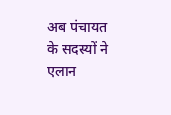अब पंचायत के सदस्यों ने एलान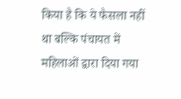किया है कि ये फैसला नहीं था बल्कि पंचायत में महिलाओं द्वारा दिया गया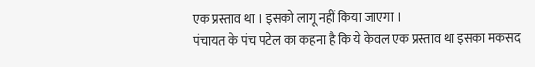एक प्रस्ताव था । इसको लागू नहीं किया जाएगा ।
पंचायत के पंच पटेल का कहना है कि ये केवल एक प्रस्ताव था इसका मकसद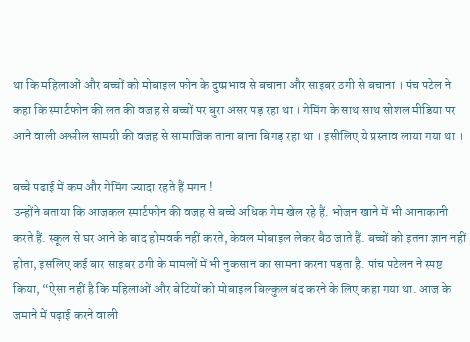था कि महिलाओं और बच्चों को मोबाइल फोन के दुष्प्रभाव से बचाना और साइबर ठगी से बचाना । पंच पटेल ने कहा कि स्मार्टफोन की लत की वजह से बच्चों पर बुरा असर पड़ रहा था । गेमिंग के साथ साथ सोशल मीडिया पर आने वाली अश्लील सामग्री की वजह से सामाजिक ताना बाना बिगड़ रहा था । इसीलिए ये प्रस्ताव लाया गया था ।

बच्चे पढाई में कम और गेमिंग ज्यादा रहते हैं मगन !
उन्होंने बताया कि आजकल स्मार्टफोन की वजह से बच्चे अधिक गेम खेल रहे हैं. भोजन खाने में भी आनाकानी करते हैं. स्कूल से घर आने के बाद होमवर्क नहीं करते, केवल मोबाइल लेकर बैठ जाते हैं. बच्चों को इतना ज्ञान नहीं होता, इसलिए कई बार साइबर ठगी के मामलों में भी नुकसान का सामना करना पड़ता है. पांच पटेलन ने स्पष्ट किया, “ऐसा नहीं है कि महिलाओं और बेटियों को मोबाइल बिल्कुल बंद करने के लिए कहा गया था. आज के जमाने में पढ़ाई करने वाली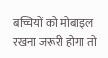बच्चियों को मोबाइल रखना जरूरी होगा तो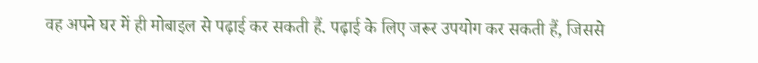वह अपने घर में ही मोबाइल से पढ़ाई कर सकती हैं. पढ़ाई के लिए जरूर उपयोग कर सकती हैं, जिससे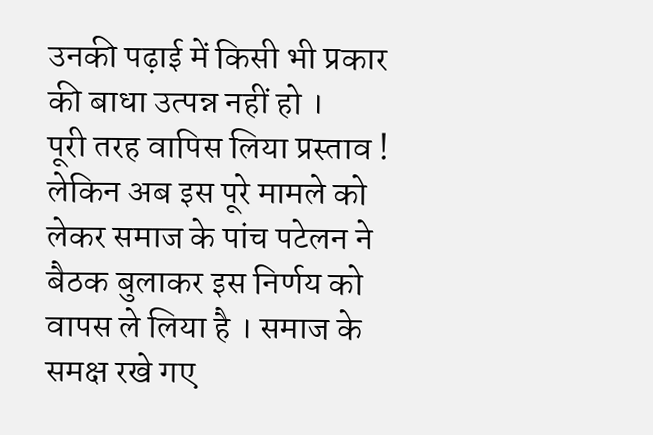उनकी पढ़ाई में किसी भी प्रकार की बाधा उत्पन्न नहीं हो ।
पूरी तरह वापिस लिया प्रस्ताव !
लेकिन अब इस पूरे मामले को लेकर समाज के पांच पटेलन ने बैठक बुलाकर इस निर्णय को वापस ले लिया है । समाज के समक्ष रखे गए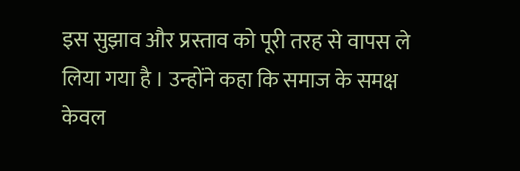इस सुझाव और प्रस्ताव को पूरी तरह से वापस ले लिया गया है । उन्होंने कहा कि समाज के समक्ष केवल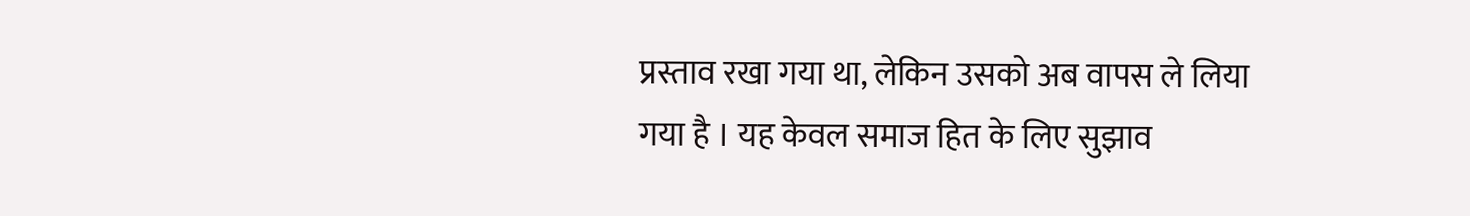प्रस्ताव रखा गया था, लेकिन उसको अब वापस ले लिया गया है । यह केवल समाज हित के लिए सुझाव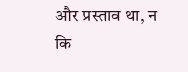और प्रस्ताव था, न कि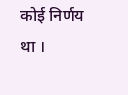कोई निर्णय था ।